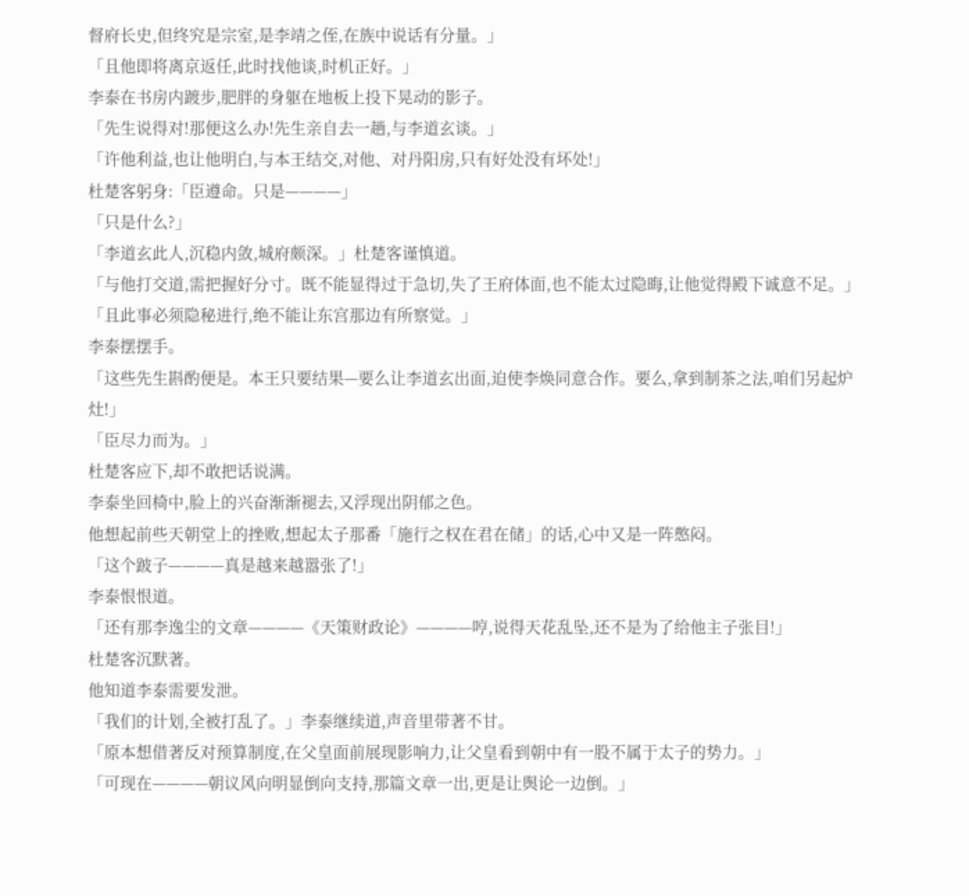督府长史,但终究是宗室,是李靖之侄,在族中说话有分量。」
「且他即将离京返任,此时找他谈,时机正好。」
李泰在书房内踱步,肥胖的身躯在地板上投下晃动的影子。
「先生说得对!那便这么办!先生亲自去一趟,与李道玄谈。」
「许他利益,也让他明白,与本王结交,对他、对丹阳房,只有好处没有坏处!」
杜楚客躬身:「臣遵命。只是————」
「只是什么?」
「李道玄此人,沉稳内敛,城府颇深。」杜楚客谨慎道。
「与他打交道,需把握好分寸。既不能显得过于急切,失了王府体面,也不能太过隐晦,让他觉得殿下诚意不足。」
「且此事必须隐秘进行,绝不能让东宫那边有所察觉。」
李泰摆摆手。
「这些先生斟酌便是。本王只要结果—要么让李道玄出面,迫使李焕同意合作。要么,拿到制茶之法,咱们另起炉灶!」
「臣尽力而为。」
杜楚客应下,却不敢把话说满。
李泰坐回椅中,脸上的兴奋渐渐褪去,又浮现出阴郁之色。
他想起前些天朝堂上的挫败,想起太子那番「施行之权在君在储」的话,心中又是一阵憋闷。
「这个跛子————真是越来越嚣张了!」
李泰恨恨道。
「还有那李逸尘的文章————《天策财政论》————哼,说得天花乱坠,还不是为了给他主子张目!」
杜楚客沉默著。
他知道李泰需要发泄。
「我们的计划,全被打乱了。」李泰继续道,声音里带著不甘。
「原本想借著反对预算制度,在父皇面前展现影响力,让父皇看到朝中有一股不属于太子的势力。」
「可现在————朝议风向明显倒向支持,那篇文章一出,更是让舆论一边倒。」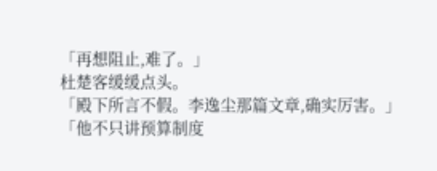「再想阻止,难了。」
杜楚客缓缓点头。
「殿下所言不假。李逸尘那篇文章,确实厉害。」
「他不只讲预算制度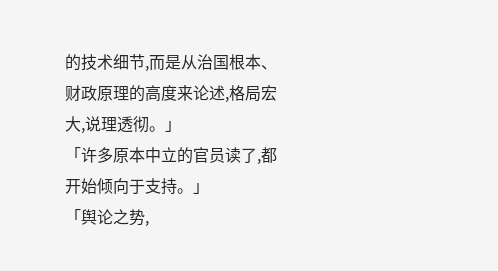的技术细节,而是从治国根本、财政原理的高度来论述,格局宏大,说理透彻。」
「许多原本中立的官员读了,都开始倾向于支持。」
「舆论之势,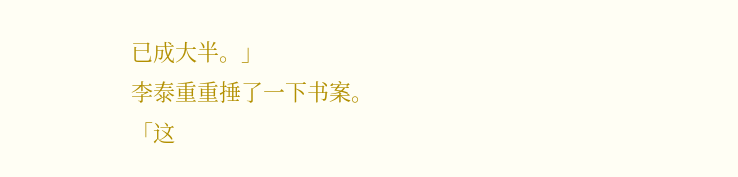已成大半。」
李泰重重捶了一下书案。
「这